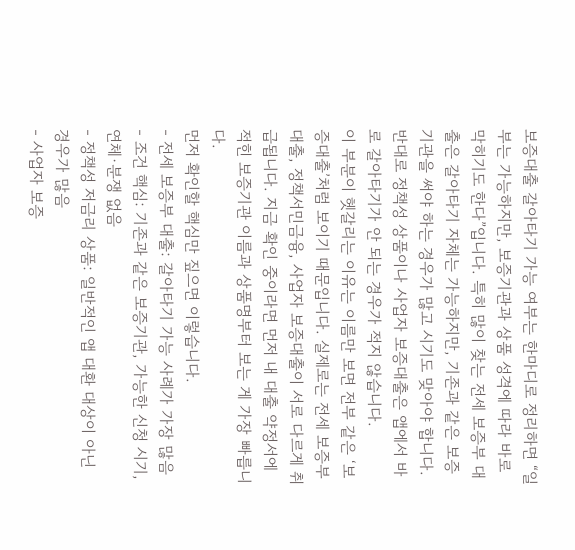보증대출 갈아타기 가능 여부는 한마디로 정리하면 “일부는 가능하지만, 보증기관과 상품 성격에 따라 바로 막히기도 한다”입니다. 특히 많이 찾는 전세 보증부 대출은 갈아타기 자체는 가능하지만, 기존과 같은 보증기관을 써야 하는 경우가 많고 시기도 맞아야 합니다. 반대로 정책성 상품이나 사업자 보증대출은 앱에서 바로 갈아타기가 안 되는 경우가 적지 않습니다.
이 부분이 헷갈리는 이유는 이름만 보면 전부 같은 ‘보증대출’처럼 보이기 때문입니다. 실제로는 전세 보증부 대출, 정책서민금융, 사업자 보증대출이 서로 다르게 취급됩니다. 지금 확인 중이라면 먼저 내 대출 약정서에 적힌 보증기관 이름과 상품명부터 보는 게 가장 빠릅니다.
먼저 확인할 핵심만 짚으면 이렇습니다.
- 전세 보증부 대출: 갈아타기 가능 사례가 가장 많음
- 조건 핵심: 기존과 같은 보증기관, 가능한 신청 시기, 연체·분쟁 없음
- 정책성 저금리 상품: 일반적인 앱 대환 대상이 아닌 경우가 많음
- 사업자 보증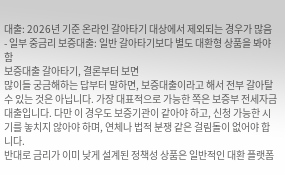대출: 2026년 기준 온라인 갈아타기 대상에서 제외되는 경우가 많음
- 일부 중금리 보증대출: 일반 갈아타기보다 별도 대환형 상품을 봐야 함
보증대출 갈아타기, 결론부터 보면
많이들 궁금해하는 답부터 말하면, 보증대출이라고 해서 전부 갈아탈 수 있는 것은 아닙니다. 가장 대표적으로 가능한 쪽은 보증부 전세자금대출입니다. 다만 이 경우도 보증기관이 같아야 하고, 신청 가능한 시기를 놓치지 않아야 하며, 연체나 법적 분쟁 같은 걸림돌이 없어야 합니다.
반대로 금리가 이미 낮게 설계된 정책성 상품은 일반적인 대환 플랫폼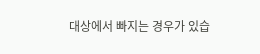대상에서 빠지는 경우가 있습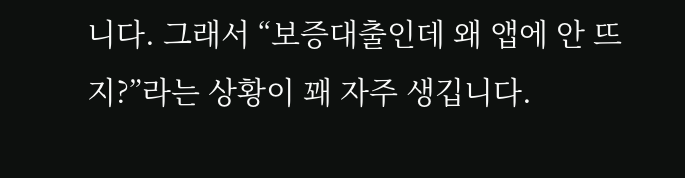니다. 그래서 “보증대출인데 왜 앱에 안 뜨지?”라는 상황이 꽤 자주 생깁니다.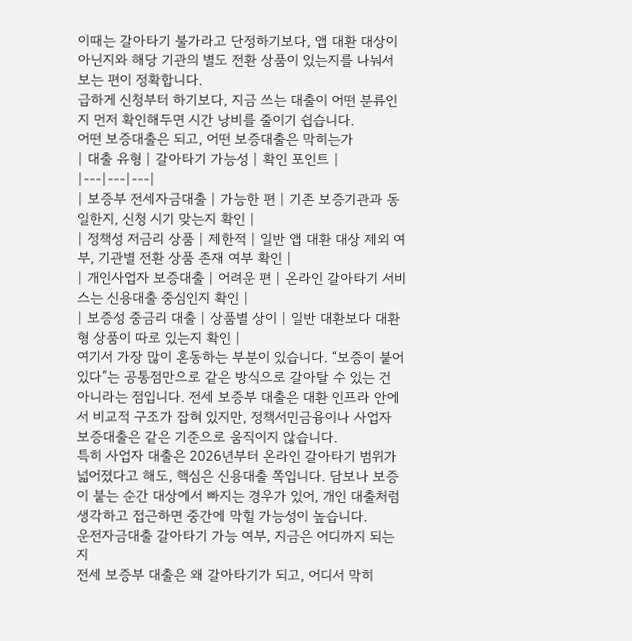이때는 갈아타기 불가라고 단정하기보다, 앱 대환 대상이 아닌지와 해당 기관의 별도 전환 상품이 있는지를 나눠서 보는 편이 정확합니다.
급하게 신청부터 하기보다, 지금 쓰는 대출이 어떤 분류인지 먼저 확인해두면 시간 낭비를 줄이기 쉽습니다.
어떤 보증대출은 되고, 어떤 보증대출은 막히는가
| 대출 유형 | 갈아타기 가능성 | 확인 포인트 |
|---|---|---|
| 보증부 전세자금대출 | 가능한 편 | 기존 보증기관과 동일한지, 신청 시기 맞는지 확인 |
| 정책성 저금리 상품 | 제한적 | 일반 앱 대환 대상 제외 여부, 기관별 전환 상품 존재 여부 확인 |
| 개인사업자 보증대출 | 어려운 편 | 온라인 갈아타기 서비스는 신용대출 중심인지 확인 |
| 보증성 중금리 대출 | 상품별 상이 | 일반 대환보다 대환형 상품이 따로 있는지 확인 |
여기서 가장 많이 혼동하는 부분이 있습니다. “보증이 붙어 있다”는 공통점만으로 같은 방식으로 갈아탈 수 있는 건 아니라는 점입니다. 전세 보증부 대출은 대환 인프라 안에서 비교적 구조가 잡혀 있지만, 정책서민금융이나 사업자 보증대출은 같은 기준으로 움직이지 않습니다.
특히 사업자 대출은 2026년부터 온라인 갈아타기 범위가 넓어졌다고 해도, 핵심은 신용대출 쪽입니다. 담보나 보증이 붙는 순간 대상에서 빠지는 경우가 있어, 개인 대출처럼 생각하고 접근하면 중간에 막힐 가능성이 높습니다.
운전자금대출 갈아타기 가능 여부, 지금은 어디까지 되는지
전세 보증부 대출은 왜 갈아타기가 되고, 어디서 막히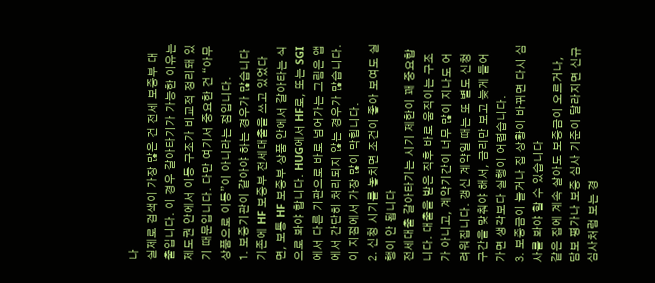나
실제로 검색이 가장 많은 건 전세 보증부 대출입니다. 이 경우 갈아타기가 가능한 이유는 제도권 안에서 이동 구조가 비교적 정리돼 있기 때문입니다. 다만 여기서 중요한 건 “아무 상품으로 이동”이 아니라는 점입니다.
1. 보증기관이 같아야 하는 경우가 많습니다
기존에 HF 보증부 전세대출을 쓰고 있었다면, 보통 HF 보증부 상품 안에서 갈아타는 식으로 봐야 합니다. HUG에서 HF로, 또는 SGI에서 다른 기관으로 바로 넘어가는 그림은 앱에서 간단히 처리되지 않는 경우가 많습니다. 이 지점에서 가장 많이 막힙니다.
2. 신청 시기를 놓치면 조건이 좋아 보여도 실행이 안 됩니다
전세대출 갈아타기는 시기 제한이 꽤 중요합니다. 대출을 받은 직후 바로 움직이는 구조가 아니고, 계약기간이 너무 많이 지나도 어려워집니다. 갱신 계약일 때는 또 별도 신청 구간을 맞춰야 해서, 금리만 보고 늦게 들어가면 생각보다 실행이 어렵습니다.
3. 보증금이 늘거나 집 상황이 바뀌면 다시 심사를 봐야 할 수 있습니다
같은 집에 계속 살아도 보증금이 오르거나, 담보 평가나 보증 심사 기준이 달라지면 신규 심사처럼 보는 경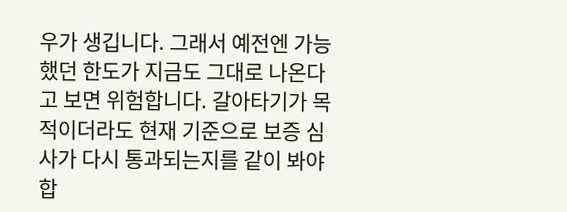우가 생깁니다. 그래서 예전엔 가능했던 한도가 지금도 그대로 나온다고 보면 위험합니다. 갈아타기가 목적이더라도 현재 기준으로 보증 심사가 다시 통과되는지를 같이 봐야 합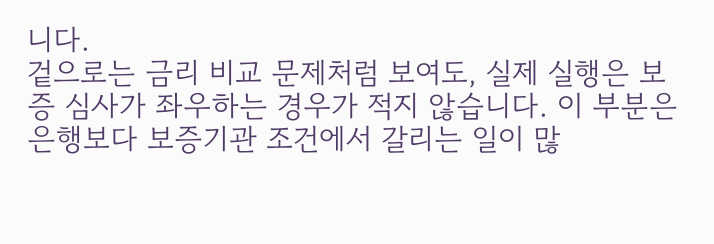니다.
겉으로는 금리 비교 문제처럼 보여도, 실제 실행은 보증 심사가 좌우하는 경우가 적지 않습니다. 이 부분은 은행보다 보증기관 조건에서 갈리는 일이 많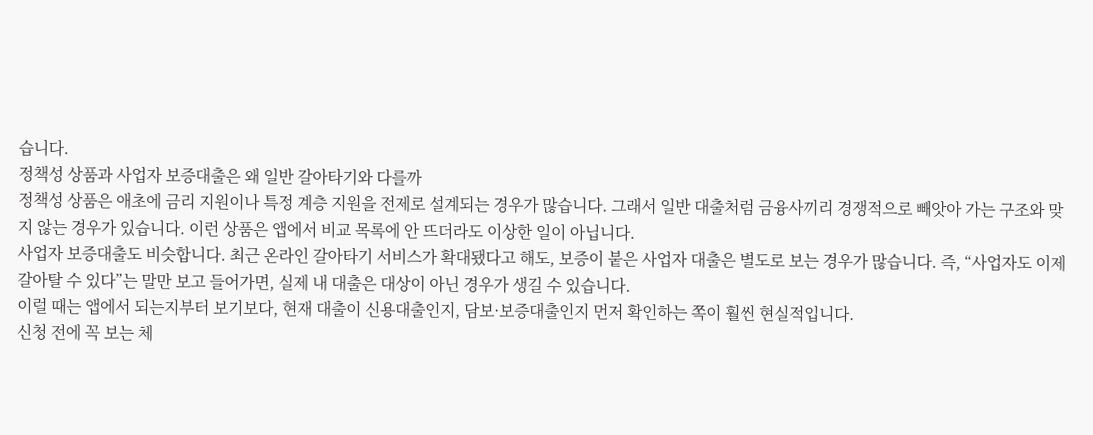습니다.
정책성 상품과 사업자 보증대출은 왜 일반 갈아타기와 다를까
정책성 상품은 애초에 금리 지원이나 특정 계층 지원을 전제로 설계되는 경우가 많습니다. 그래서 일반 대출처럼 금융사끼리 경쟁적으로 빼앗아 가는 구조와 맞지 않는 경우가 있습니다. 이런 상품은 앱에서 비교 목록에 안 뜨더라도 이상한 일이 아닙니다.
사업자 보증대출도 비슷합니다. 최근 온라인 갈아타기 서비스가 확대됐다고 해도, 보증이 붙은 사업자 대출은 별도로 보는 경우가 많습니다. 즉, “사업자도 이제 갈아탈 수 있다”는 말만 보고 들어가면, 실제 내 대출은 대상이 아닌 경우가 생길 수 있습니다.
이럴 때는 앱에서 되는지부터 보기보다, 현재 대출이 신용대출인지, 담보·보증대출인지 먼저 확인하는 쪽이 훨씬 현실적입니다.
신청 전에 꼭 보는 체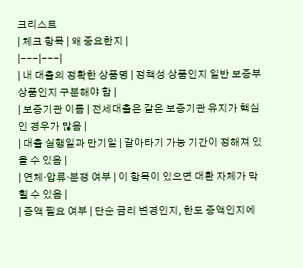크리스트
| 체크 항목 | 왜 중요한지 |
|---|---|
| 내 대출의 정확한 상품명 | 정책성 상품인지 일반 보증부 상품인지 구분해야 함 |
| 보증기관 이름 | 전세대출은 같은 보증기관 유지가 핵심인 경우가 많음 |
| 대출 실행일과 만기일 | 갈아타기 가능 기간이 정해져 있을 수 있음 |
| 연체·압류·분쟁 여부 | 이 항목이 있으면 대환 자체가 막힐 수 있음 |
| 증액 필요 여부 | 단순 금리 변경인지, 한도 증액인지에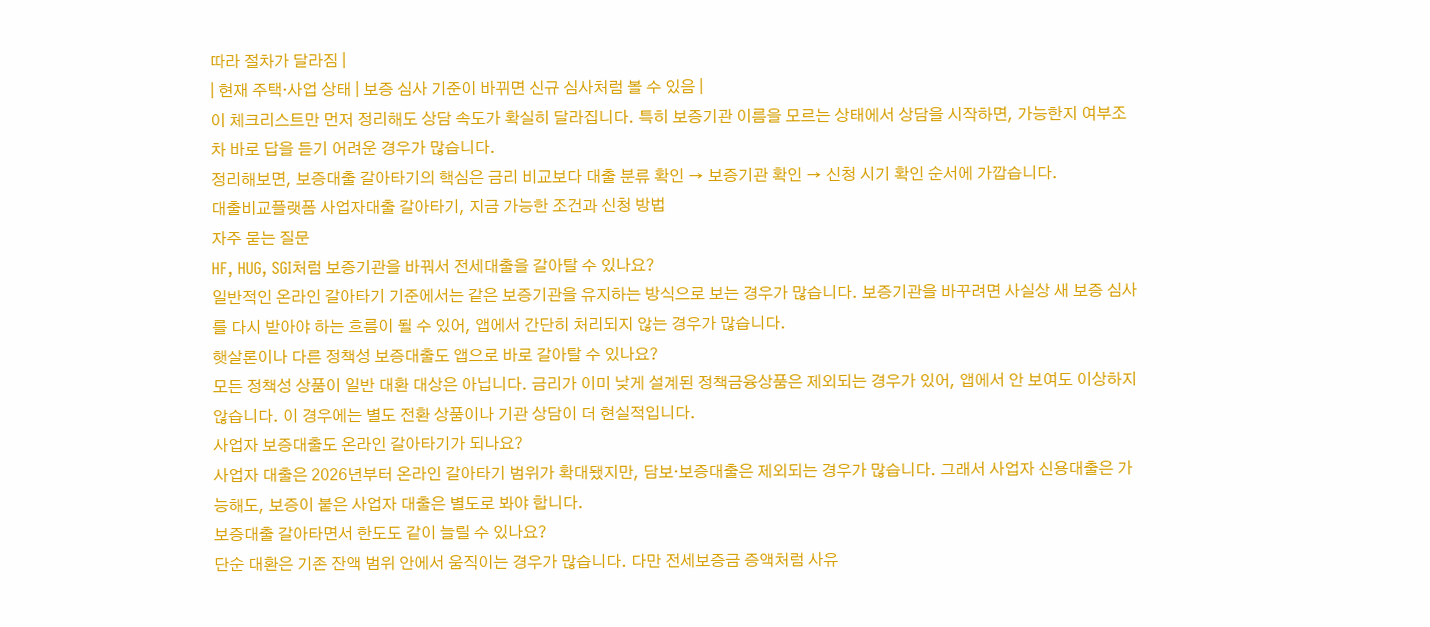따라 절차가 달라짐 |
| 현재 주택·사업 상태 | 보증 심사 기준이 바뀌면 신규 심사처럼 볼 수 있음 |
이 체크리스트만 먼저 정리해도 상담 속도가 확실히 달라집니다. 특히 보증기관 이름을 모르는 상태에서 상담을 시작하면, 가능한지 여부조차 바로 답을 듣기 어려운 경우가 많습니다.
정리해보면, 보증대출 갈아타기의 핵심은 금리 비교보다 대출 분류 확인 → 보증기관 확인 → 신청 시기 확인 순서에 가깝습니다.
대출비교플랫폼 사업자대출 갈아타기, 지금 가능한 조건과 신청 방법
자주 묻는 질문
HF, HUG, SGI처럼 보증기관을 바꿔서 전세대출을 갈아탈 수 있나요?
일반적인 온라인 갈아타기 기준에서는 같은 보증기관을 유지하는 방식으로 보는 경우가 많습니다. 보증기관을 바꾸려면 사실상 새 보증 심사를 다시 받아야 하는 흐름이 될 수 있어, 앱에서 간단히 처리되지 않는 경우가 많습니다.
햇살론이나 다른 정책성 보증대출도 앱으로 바로 갈아탈 수 있나요?
모든 정책성 상품이 일반 대환 대상은 아닙니다. 금리가 이미 낮게 설계된 정책금융상품은 제외되는 경우가 있어, 앱에서 안 보여도 이상하지 않습니다. 이 경우에는 별도 전환 상품이나 기관 상담이 더 현실적입니다.
사업자 보증대출도 온라인 갈아타기가 되나요?
사업자 대출은 2026년부터 온라인 갈아타기 범위가 확대됐지만, 담보·보증대출은 제외되는 경우가 많습니다. 그래서 사업자 신용대출은 가능해도, 보증이 붙은 사업자 대출은 별도로 봐야 합니다.
보증대출 갈아타면서 한도도 같이 늘릴 수 있나요?
단순 대환은 기존 잔액 범위 안에서 움직이는 경우가 많습니다. 다만 전세보증금 증액처럼 사유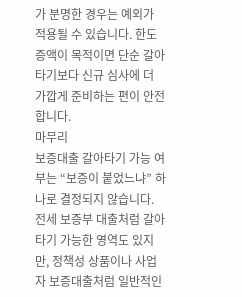가 분명한 경우는 예외가 적용될 수 있습니다. 한도 증액이 목적이면 단순 갈아타기보다 신규 심사에 더 가깝게 준비하는 편이 안전합니다.
마무리
보증대출 갈아타기 가능 여부는 “보증이 붙었느냐” 하나로 결정되지 않습니다. 전세 보증부 대출처럼 갈아타기 가능한 영역도 있지만, 정책성 상품이나 사업자 보증대출처럼 일반적인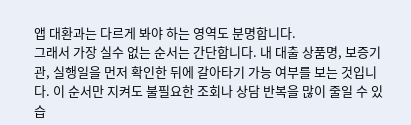앱 대환과는 다르게 봐야 하는 영역도 분명합니다.
그래서 가장 실수 없는 순서는 간단합니다. 내 대출 상품명, 보증기관, 실행일을 먼저 확인한 뒤에 갈아타기 가능 여부를 보는 것입니다. 이 순서만 지켜도 불필요한 조회나 상담 반복을 많이 줄일 수 있습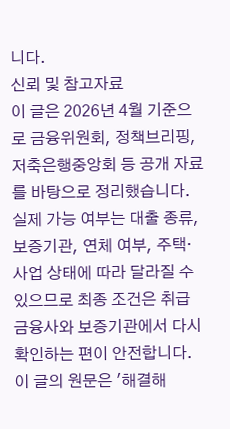니다.
신뢰 및 참고자료
이 글은 2026년 4월 기준으로 금융위원회, 정책브리핑, 저축은행중앙회 등 공개 자료를 바탕으로 정리했습니다. 실제 가능 여부는 대출 종류, 보증기관, 연체 여부, 주택·사업 상태에 따라 달라질 수 있으므로 최종 조건은 취급 금융사와 보증기관에서 다시 확인하는 편이 안전합니다.
이 글의 원문은 '해결해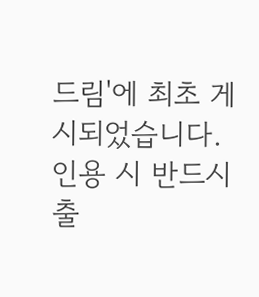드림'에 최초 게시되었습니다. 인용 시 반드시 출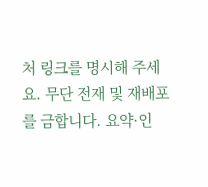처 링크를 명시해 주세요. 무단 전재 및 재배포를 금합니다. 요약·인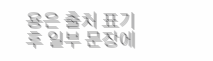용은 출처 표기 후 일부 문장에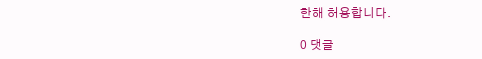한해 허용합니다.

0 댓글